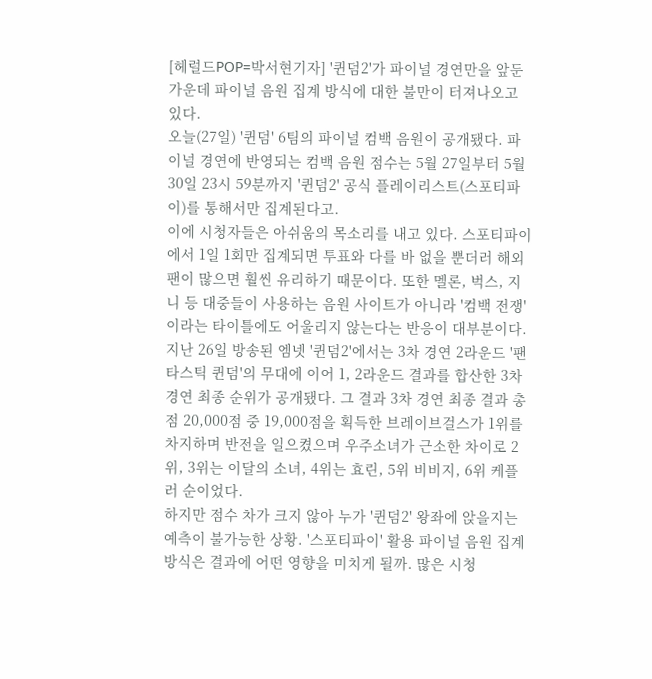[헤럴드POP=박서현기자] '퀸덤2'가 파이널 경연만을 앞둔 가운데 파이널 음원 집계 방식에 대한 불만이 터져나오고 있다.
오늘(27일) '퀸덤' 6팀의 파이널 컴백 음원이 공개됐다. 파이널 경연에 반영되는 컴백 음원 점수는 5월 27일부터 5월 30일 23시 59분까지 '퀸덤2' 공식 플레이리스트(스포티파이)를 통해서만 집계된다고.
이에 시청자들은 아쉬움의 목소리를 내고 있다. 스포티파이에서 1일 1회만 집계되면 투표와 다를 바 없을 뿐더러 해외팬이 많으면 훨씬 유리하기 때문이다. 또한 멜론, 벅스, 지니 등 대중들이 사용하는 음원 사이트가 아니라 '컴백 전쟁'이라는 타이틀에도 어울리지 않는다는 반응이 대부분이다.
지난 26일 방송된 엠넷 '퀸덤2'에서는 3차 경연 2라운드 '팬타스틱 퀸덤'의 무대에 이어 1, 2라운드 결과를 합산한 3차 경연 최종 순위가 공개됐다. 그 결과 3차 경연 최종 결과 총점 20,000점 중 19,000점을 획득한 브레이브걸스가 1위를 차지하며 반전을 일으켰으며 우주소녀가 근소한 차이로 2위, 3위는 이달의 소녀, 4위는 효린, 5위 비비지, 6위 케플러 순이었다.
하지만 점수 차가 크지 않아 누가 '퀸덤2' 왕좌에 앉을지는 예측이 불가능한 상황. '스포티파이' 활용 파이널 음원 집계 방식은 결과에 어떤 영향을 미치게 될까. 많은 시청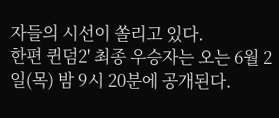자들의 시선이 쏠리고 있다.
한편 퀸덤2' 최종 우승자는 오는 6월 2일(목) 밤 9시 20분에 공개된다.